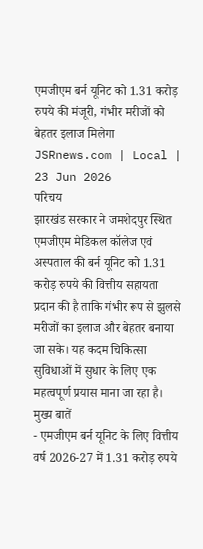एमजीएम बर्न यूनिट को 1.31 करोड़ रुपये की मंजूरी, गंभीर मरीजों को बेहतर इलाज मिलेगा
JSRnews.com | Local | 23 Jun 2026
परिचय
झारखंड सरकार ने जमशेदपुर स्थित एमजीएम मेडिकल कॉलेज एवं अस्पताल की बर्न यूनिट को 1.31 करोड़ रुपये की वित्तीय सहायता प्रदान की है ताकि गंभीर रूप से झुलसे मरीजों का इलाज और बेहतर बनाया जा सके। यह कदम चिकित्सा सुविधाओं में सुधार के लिए एक महत्वपूर्ण प्रयास माना जा रहा है।
मुख्य बातें
- एमजीएम बर्न यूनिट के लिए वित्तीय वर्ष 2026-27 में 1.31 करोड़ रुपये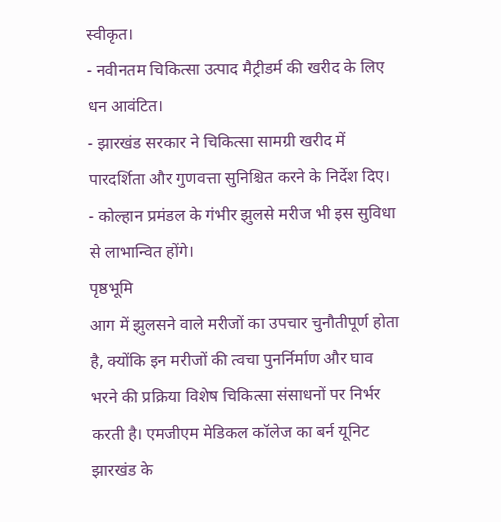स्वीकृत।
- नवीनतम चिकित्सा उत्पाद मैट्रीडर्म की खरीद के लिए धन आवंटित।
- झारखंड सरकार ने चिकित्सा सामग्री खरीद में पारदर्शिता और गुणवत्ता सुनिश्चित करने के निर्देश दिए।
- कोल्हान प्रमंडल के गंभीर झुलसे मरीज भी इस सुविधा से लाभान्वित होंगे।
पृष्ठभूमि
आग में झुलसने वाले मरीजों का उपचार चुनौतीपूर्ण होता है, क्योंकि इन मरीजों की त्वचा पुनर्निर्माण और घाव भरने की प्रक्रिया विशेष चिकित्सा संसाधनों पर निर्भर करती है। एमजीएम मेडिकल कॉलेज का बर्न यूनिट झारखंड के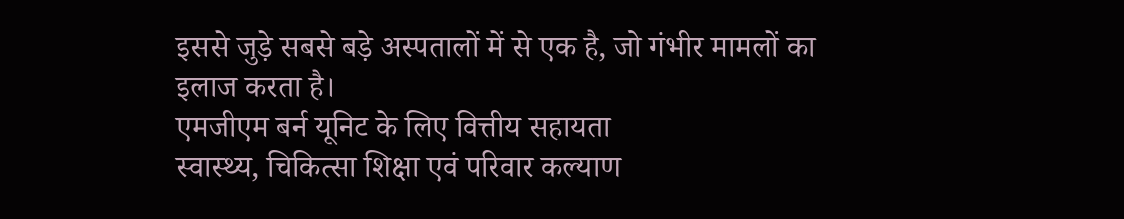इससे जुड़े सबसे बड़े अस्पतालों में से एक है, जो गंभीर मामलों का इलाज करता है।
एमजीएम बर्न यूनिट के लिए वित्तीय सहायता
स्वास्थ्य, चिकित्सा शिक्षा एवं परिवार कल्याण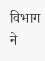विभाग ने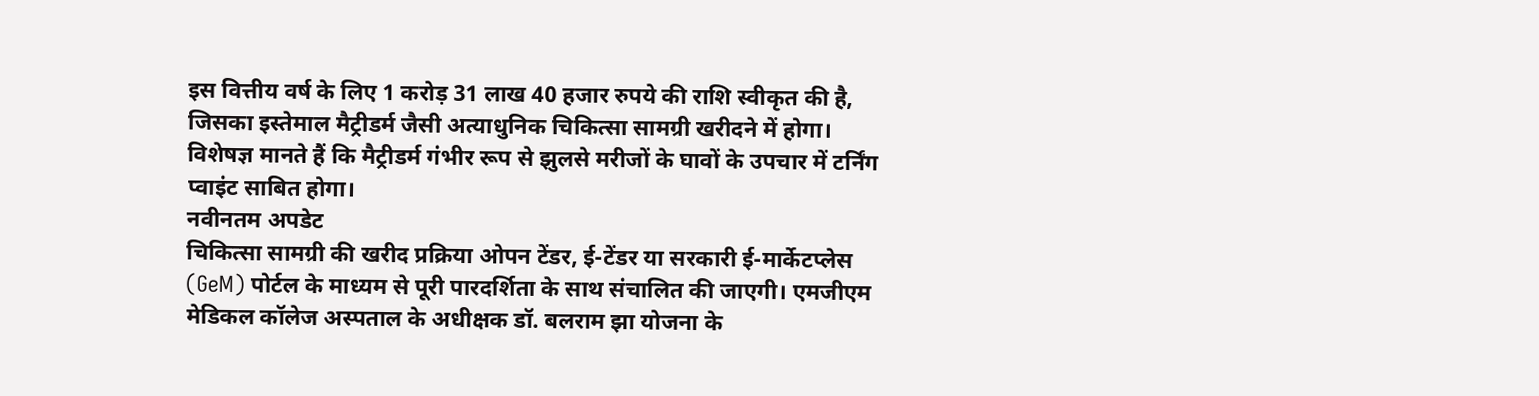इस वित्तीय वर्ष के लिए 1 करोड़ 31 लाख 40 हजार रुपये की राशि स्वीकृत की है, जिसका इस्तेमाल मैट्रीडर्म जैसी अत्याधुनिक चिकित्सा सामग्री खरीदने में होगा। विशेषज्ञ मानते हैं कि मैट्रीडर्म गंभीर रूप से झुलसे मरीजों के घावों के उपचार में टर्निंग प्वाइंट साबित होगा।
नवीनतम अपडेट
चिकित्सा सामग्री की खरीद प्रक्रिया ओपन टेंडर, ई-टेंडर या सरकारी ई-मार्केटप्लेस (GeM) पोर्टल के माध्यम से पूरी पारदर्शिता के साथ संचालित की जाएगी। एमजीएम मेडिकल कॉलेज अस्पताल के अधीक्षक डॉ. बलराम झा योजना के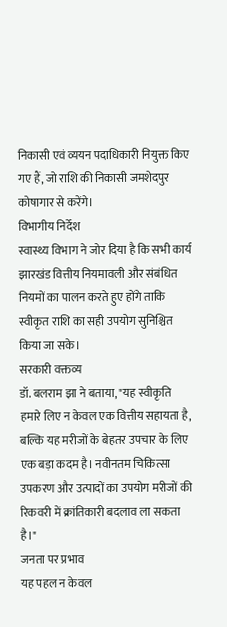निकासी एवं व्ययन पदाधिकारी नियुक्त किए गए हैं, जो राशि की निकासी जमशेदपुर कोषागार से करेंगे।
विभागीय निर्देश
स्वास्थ्य विभाग ने जोर दिया है कि सभी कार्य झारखंड वित्तीय नियमावली और संबंधित नियमों का पालन करते हुए होंगे ताकि स्वीकृत राशि का सही उपयोग सुनिश्चित किया जा सके।
सरकारी वक्तव्य
डॉ. बलराम झा ने बताया, "यह स्वीकृति हमारे लिए न केवल एक वित्तीय सहायता है, बल्कि यह मरीजों के बेहतर उपचार के लिए एक बड़ा कदम है। नवीनतम चिकित्सा उपकरण और उत्पादों का उपयोग मरीजों की रिकवरी में क्रांतिकारी बदलाव ला सकता है।"
जनता पर प्रभाव
यह पहल न केवल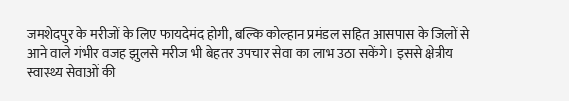जमशेदपुर के मरीजों के लिए फायदेमंद होगी, बल्कि कोल्हान प्रमंडल सहित आसपास के जिलों से आने वाले गंभीर वजह झुलसे मरीज भी बेहतर उपचार सेवा का लाभ उठा सकेंगे। इससे क्षेत्रीय स्वास्थ्य सेवाओं की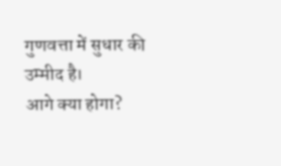गुणवत्ता में सुधार की उम्मीद है।
आगे क्या होगा?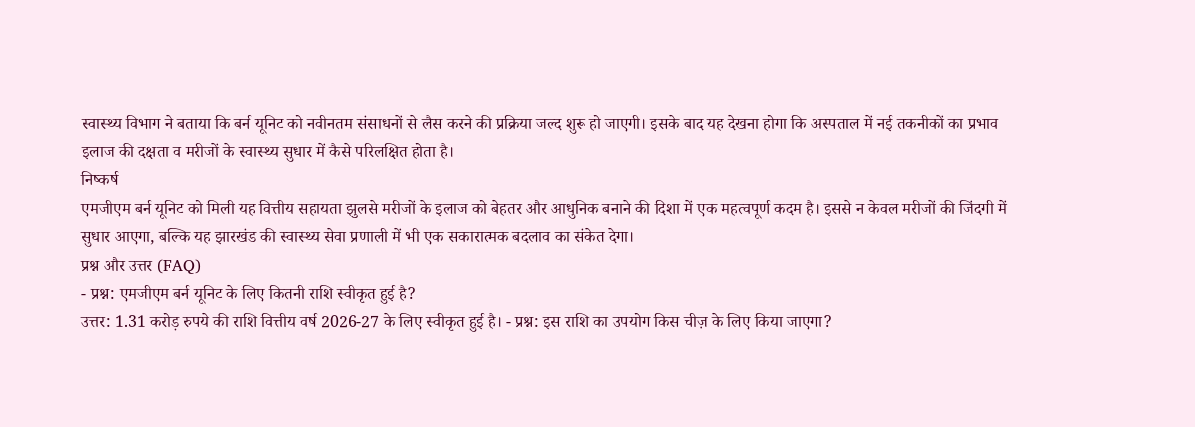स्वास्थ्य विभाग ने बताया कि बर्न यूनिट को नवीनतम संसाधनों से लैस करने की प्रक्रिया जल्द शुरू हो जाएगी। इसके बाद यह देखना होगा कि अस्पताल में नई तकनीकों का प्रभाव इलाज की दक्षता व मरीजों के स्वास्थ्य सुधार में कैसे परिलक्षित होता है।
निष्कर्ष
एमजीएम बर्न यूनिट को मिली यह वित्तीय सहायता झुलसे मरीजों के इलाज को बेहतर और आधुनिक बनाने की दिशा में एक महत्वपूर्ण कदम है। इससे न केवल मरीजों की जिंदगी में सुधार आएगा, बल्कि यह झारखंड की स्वास्थ्य सेवा प्रणाली में भी एक सकारात्मक बदलाव का संकेत देगा।
प्रश्न और उत्तर (FAQ)
- प्रश्न: एमजीएम बर्न यूनिट के लिए कितनी राशि स्वीकृत हुई है?
उत्तर: 1.31 करोड़ रुपये की राशि वित्तीय वर्ष 2026-27 के लिए स्वीकृत हुई है। - प्रश्न: इस राशि का उपयोग किस चीज़ के लिए किया जाएगा?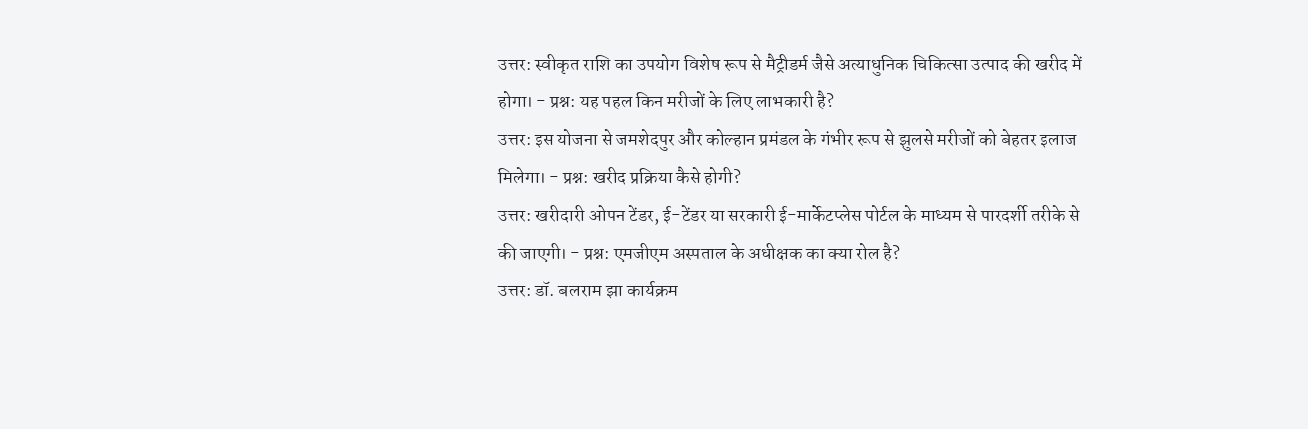उत्तर: स्वीकृत राशि का उपयोग विशेष रूप से मैट्रीडर्म जैसे अत्याधुनिक चिकित्सा उत्पाद की खरीद में होगा। - प्रश्न: यह पहल किन मरीजों के लिए लाभकारी है?
उत्तर: इस योजना से जमशेदपुर और कोल्हान प्रमंडल के गंभीर रूप से झुलसे मरीजों को बेहतर इलाज मिलेगा। - प्रश्न: खरीद प्रक्रिया कैसे होगी?
उत्तर: खरीदारी ओपन टेंडर, ई-टेंडर या सरकारी ई-मार्केटप्लेस पोर्टल के माध्यम से पारदर्शी तरीके से की जाएगी। - प्रश्न: एमजीएम अस्पताल के अधीक्षक का क्या रोल है?
उत्तर: डॉ. बलराम झा कार्यक्रम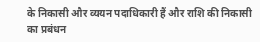के निकासी और व्ययन पदाधिकारी हैं और राशि की निकासी का प्रबंधन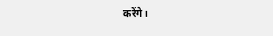करेंगे।